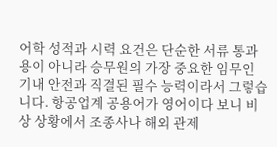어학 성적과 시력 요건은 단순한 서류 통과용이 아니라 승무원의 가장 중요한 임무인 기내 안전과 직결된 필수 능력이라서 그렇습니다. 항공업계 공용어가 영어이다 보니 비상 상황에서 조종사나 해외 관제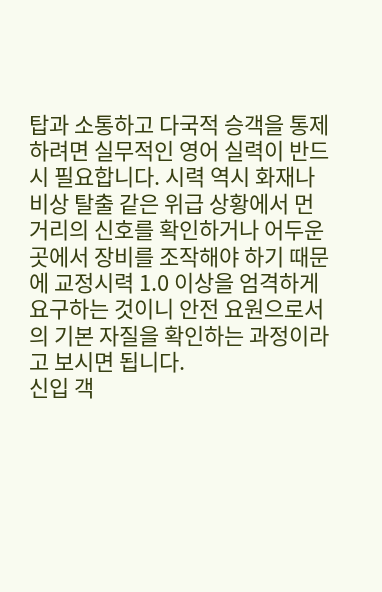탑과 소통하고 다국적 승객을 통제하려면 실무적인 영어 실력이 반드시 필요합니다. 시력 역시 화재나 비상 탈출 같은 위급 상황에서 먼 거리의 신호를 확인하거나 어두운 곳에서 장비를 조작해야 하기 때문에 교정시력 1.0 이상을 엄격하게 요구하는 것이니 안전 요원으로서의 기본 자질을 확인하는 과정이라고 보시면 됩니다.
신입 객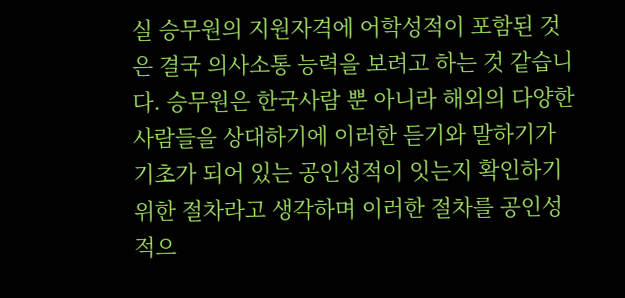실 승무원의 지원자격에 어학성적이 포함된 것은 결국 의사소통 능력을 보려고 하는 것 같습니다. 승무원은 한국사람 뿐 아니라 해외의 다양한 사람들을 상대하기에 이러한 듣기와 말하기가 기초가 되어 있는 공인성적이 잇는지 확인하기 위한 절차라고 생각하며 이러한 절차를 공인성적으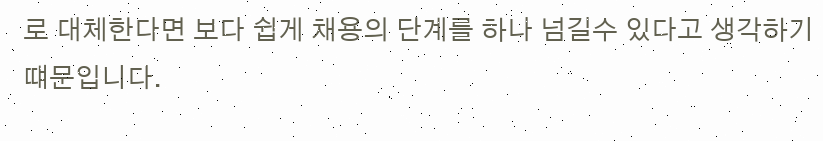로 대체한다면 보다 쉽게 채용의 단계를 하나 넘길수 있다고 생각하기 떄문입니다.